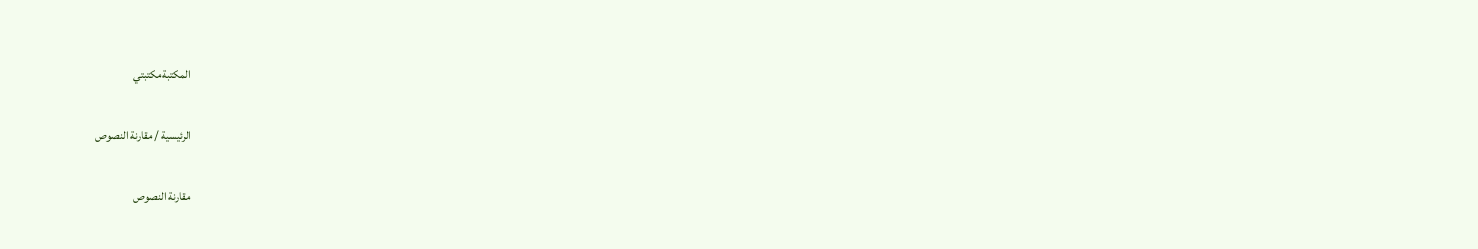المكتبةمكتبتي

الرئيسية / مقارنة النصوص

مقارنة النصوص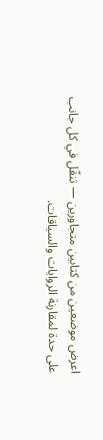اعرض موضعين من كتابين متجاورين — تنقّل في كل جانب على حدة لمقارنة الروايات والسياقات.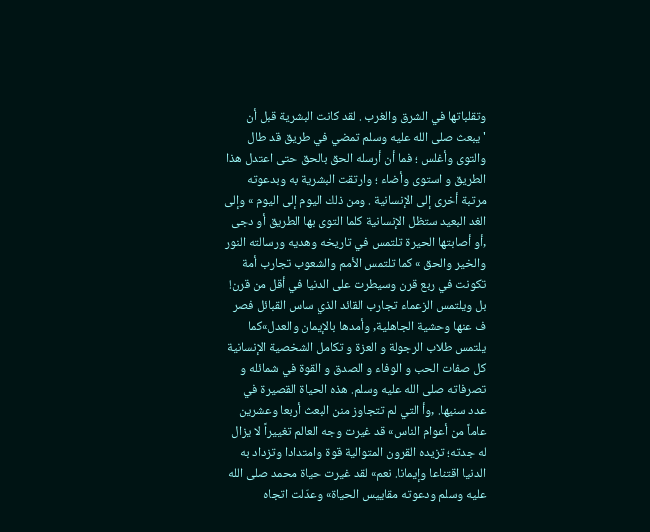وتقلباتها في الشرق والغرب . لقد كانت البشرية قبل أن 'يبعث صلى الله عليه وسلم تمضي في طريق قد طال والتوى وأغلس ؛ فما أن أرسله الحق بالحق حتى اعتدل هذا الطريق و استوى وأضاء ؛ وارتقت البشرية به وبدعوته مرتبة أخرى إلى الإنسانية . ومن ذلك اليوم إلى اليوم » وإلى الغد البعيد ستظل الإنسانية كلما التوى بها الطريق أو دجى ,أو أصابتها الحيرة تلتمس في تاريخه وهديه ورسالته النور والخير والحق » كما تلتمس الأمم والشعوب تجارب أمة تكونت في ربع قرن وسيطرت على الدنيا في أقل من قرن! بل ويلتمس الزعماء تجارب القائد الذي ساس القبائل فصر ف عنها وحشية الجاهلية, وأمدها بالإيمان والعدل»كما يلتمس طلاب الرجولة و العزة و تكامل الشخصية الإنسانية كل صفات الحب و الوفاء و الصدق و القوة في شمائله و تصرفاته صلى الله عليه وسلم. هذه الحياة القصيرة في عدد سنيها. ,وأ التي لم تتجاوز منن البعث أربعا وعشرين عاماً من أعوام الناس» قد غيرت وجه العالم تغييراً لا يزال له جدته؛ تزيده القرون المتوالية قوة وامتدادا وتزداد به الدنيا اقتناعا وإيمانا. نعم» لقد غيرت حياة محمد صلى الله عليه وسلم ودعوته مقاييس الحياة» وعدّلت اتجاه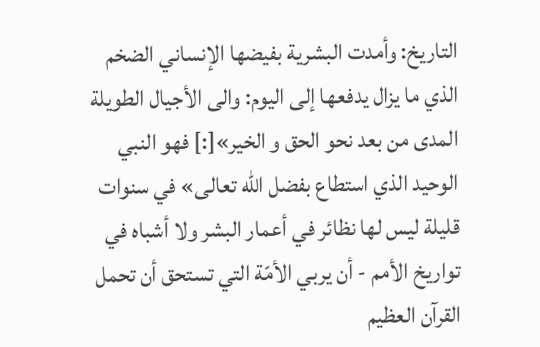التاريخ: وأمدت البشرية بفيضها الإنساني الضخم الذي ما يزال يدفعها إلى اليوم: والى الأجيال الطويلة المدى من بعد نحو الحق و الخير»[:] فهو النبي الوحيد الذي استطاع بفضل الله تعالى» في سنوات قليلة ليس لها نظائر في أعمار البشر ولا أشباه في تواريخ الأمم - أن يربي الأمّة التي تستحق أن تحمل القرآن العظيم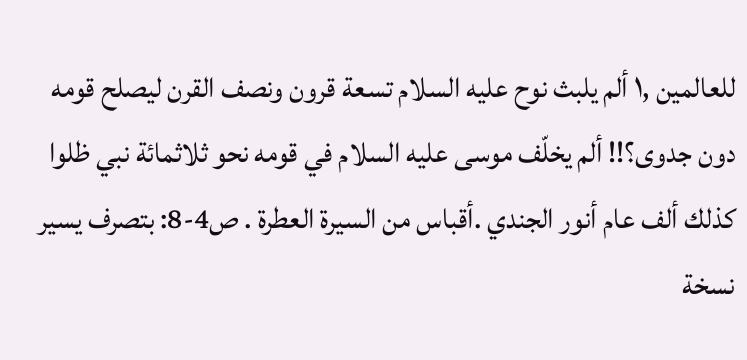للعالمين ,١ ألم يلبث نوح عليه السلام تسعة قرون ونصف القرن ليصلح قومه دون جدوى؟!! ألم يخلّف موسى عليه السلام في قومه نحو ثلاثمائة نبي ظلوا كذلك ألف عام أنور الجندي .أقباس من السيرة العطرة . ص4-8: بتصرف يسير نسخة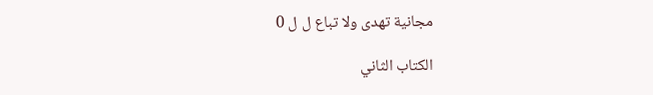مجانية تهدى ولا تباع ل ل 0

الكتاب الثاني